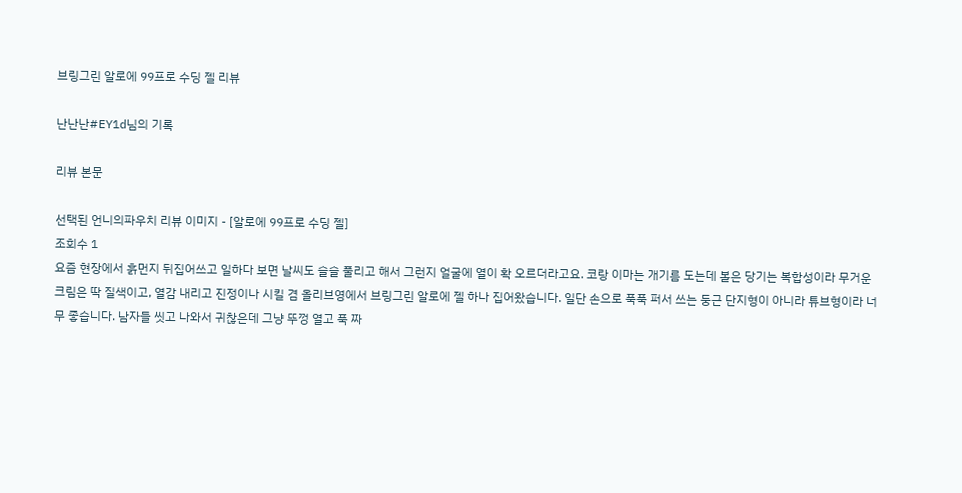브링그린 알로에 99프로 수딩 젤 리뷰

난난난#EY1d님의 기록

리뷰 본문

선택된 언니의파우치 리뷰 이미지 - [알로에 99프로 수딩 젤]
조회수 1
요즘 현장에서 흙먼지 뒤집어쓰고 일하다 보면 날씨도 슬슬 풀리고 해서 그런지 얼굴에 열이 확 오르더라고요. 코랑 이마는 개기름 도는데 볼은 당기는 복합성이라 무거운 크림은 딱 질색이고, 열감 내리고 진정이나 시킬 겸 올리브영에서 브링그린 알로에 젤 하나 집어왔습니다. 일단 손으로 푹푹 퍼서 쓰는 둥근 단지형이 아니라 튜브형이라 너무 좋습니다. 남자들 씻고 나와서 귀찮은데 그냥 뚜껑 열고 푹 짜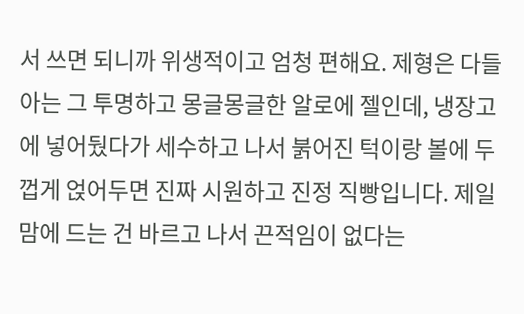서 쓰면 되니까 위생적이고 엄청 편해요. 제형은 다들 아는 그 투명하고 몽글몽글한 알로에 젤인데, 냉장고에 넣어뒀다가 세수하고 나서 붉어진 턱이랑 볼에 두껍게 얹어두면 진짜 시원하고 진정 직빵입니다. 제일 맘에 드는 건 바르고 나서 끈적임이 없다는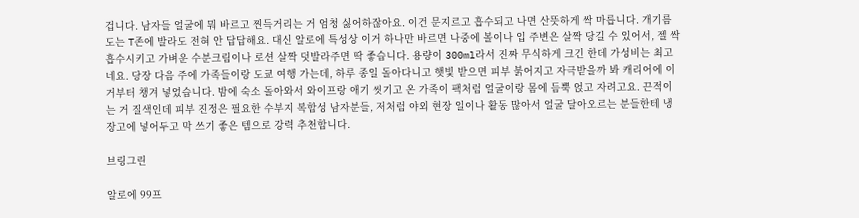겁니다. 남자들 얼굴에 뭐 바르고 찐득거리는 거 엄청 싫어하잖아요. 이건 문지르고 흡수되고 나면 산뜻하게 싹 마릅니다. 개기름 도는 T존에 발라도 전혀 안 답답해요. 대신 알로에 특성상 이거 하나만 바르면 나중에 볼이나 입 주변은 살짝 당길 수 있어서, 젤 싹 흡수시키고 가벼운 수분크림이나 로션 살짝 덧발라주면 딱 좋습니다. 용량이 300ml라서 진짜 무식하게 크긴 한데 가성비는 최고네요. 당장 다음 주에 가족들이랑 도쿄 여행 가는데, 하루 종일 돌아다니고 햇빛 받으면 피부 붉어지고 자극받을까 봐 캐리어에 이거부터 챙겨 넣었습니다. 밤에 숙소 돌아와서 와이프랑 애기 씻기고 온 가족이 팩처럼 얼굴이랑 몸에 듬뿍 얹고 자려고요. 끈적이는 거 질색인데 피부 진정은 필요한 수부지 복합성 남자분들, 저처럼 야외 현장 일이나 활동 많아서 얼굴 달아오르는 분들한테 냉장고에 넣어두고 막 쓰기 좋은 템으로 강력 추천합니다.

브링그린

알로에 99프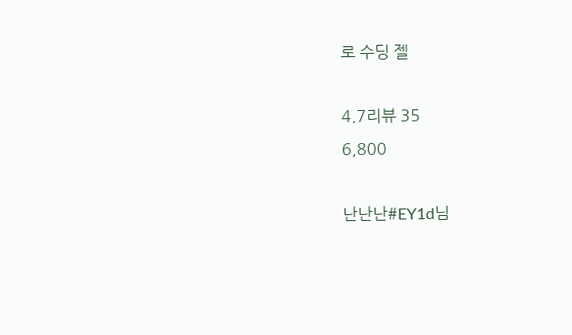로 수딩 젤

4.7리뷰 35
6,800

난난난#EY1d님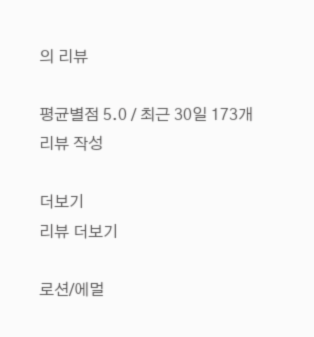의 리뷰

평균별점 5.0 / 최근 30일 173개 리뷰 작성

더보기
리뷰 더보기

로션/에멀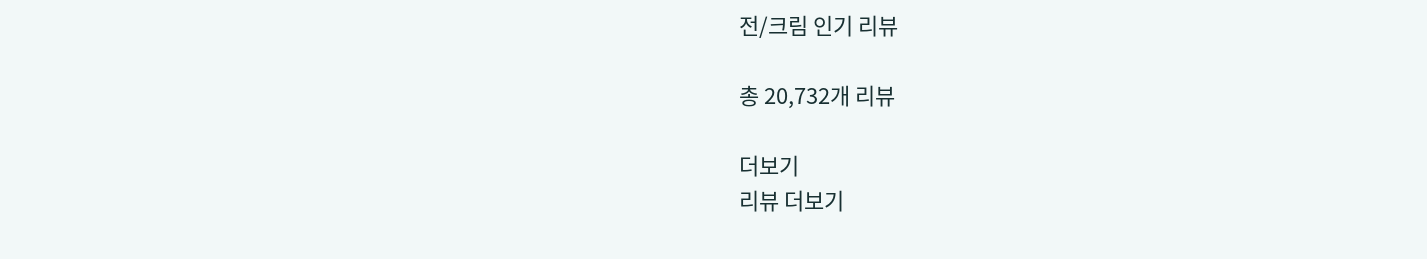전/크림 인기 리뷰

총 20,732개 리뷰

더보기
리뷰 더보기